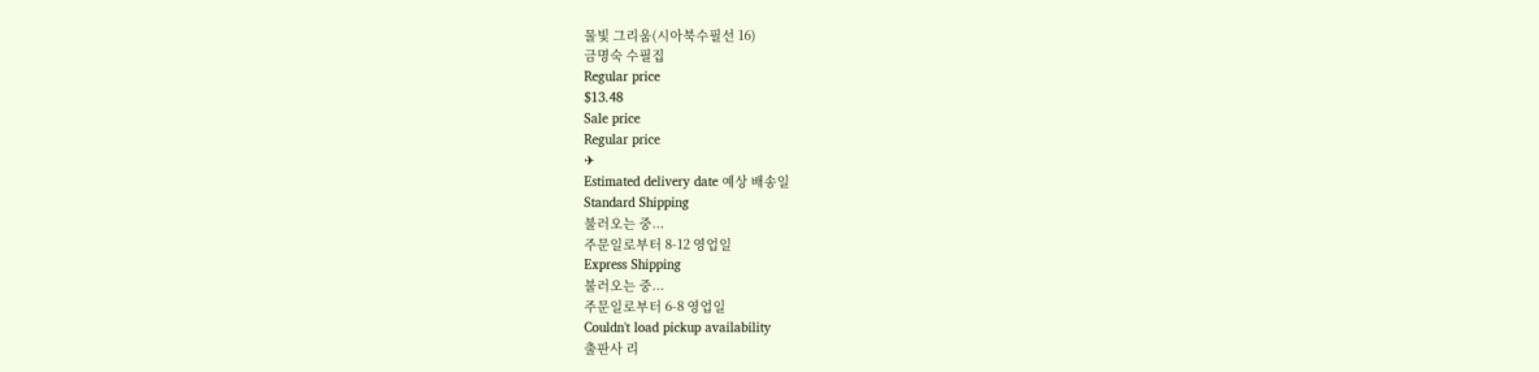물빛 그리움(시아북수필선 16)
금명숙 수필집
Regular price
$13.48
Sale price
Regular price
✈
Estimated delivery date 예상 배송일
Standard Shipping
불러오는 중...
주문일로부터 8-12 영업일
Express Shipping
불러오는 중...
주문일로부터 6-8 영업일
Couldn't load pickup availability
출판사 리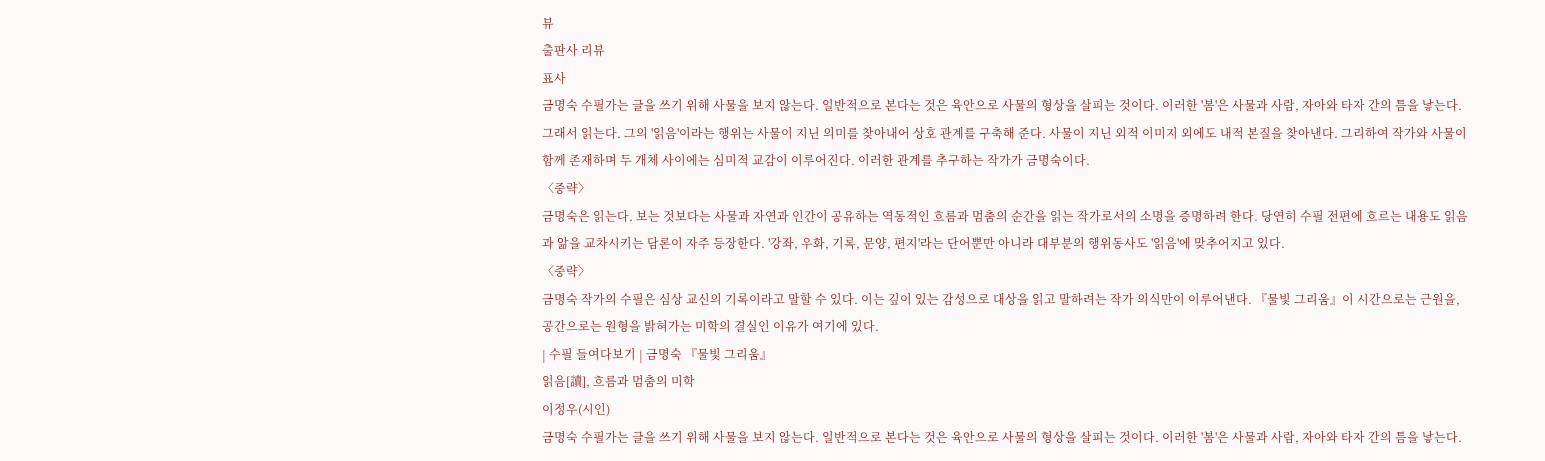뷰
출판사 리뷰
표사
금명숙 수필가는 글을 쓰기 위해 사물을 보지 않는다. 일반적으로 본다는 것은 육안으로 사물의 형상을 살피는 것이다. 이러한 '봄'은 사물과 사람, 자아와 타자 간의 틈을 낳는다. 그래서 읽는다. 그의 '읽음'이라는 행위는 사물이 지닌 의미를 찾아내어 상호 관계를 구축해 준다. 사물이 지닌 외적 이미지 외에도 내적 본질을 찾아낸다. 그리하여 작가와 사물이 함께 존재하며 두 개체 사이에는 심미적 교감이 이루어진다. 이러한 관계를 추구하는 작가가 금명숙이다.
〈중략〉
금명숙은 읽는다. 보는 것보다는 사물과 자연과 인간이 공유하는 역동적인 흐름과 멈춤의 순간을 읽는 작가로서의 소명을 증명하려 한다. 당연히 수필 전편에 흐르는 내용도 읽음과 앎을 교차시키는 담론이 자주 등장한다. '강좌, 우화, 기록, 문양, 편지'라는 단어뿐만 아니라 대부분의 행위동사도 '읽음'에 맞추어지고 있다.
〈중략〉
금명숙 작가의 수필은 심상 교신의 기록이라고 말할 수 있다. 이는 깊이 있는 감성으로 대상을 읽고 말하려는 작가 의식만이 이루어낸다. 『물빛 그리움』이 시간으로는 근원을, 공간으로는 원형을 밝혀가는 미학의 결실인 이유가 여기에 있다.
| 수필 들여다보기 | 금명숙 『물빛 그리움』
읽음[讀], 흐름과 멈춤의 미학
이정우(시인)
금명숙 수필가는 글을 쓰기 위해 사물을 보지 않는다. 일반적으로 본다는 것은 육안으로 사물의 형상을 살피는 것이다. 이러한 '봄'은 사물과 사람, 자아와 타자 간의 틈을 낳는다.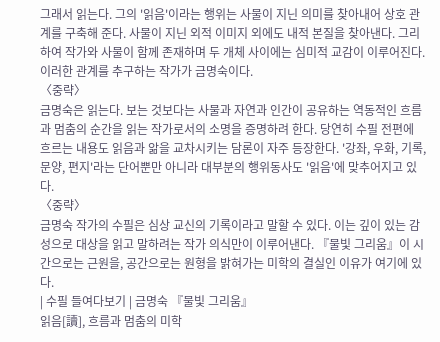그래서 읽는다. 그의 '읽음'이라는 행위는 사물이 지닌 의미를 찾아내어 상호 관계를 구축해 준다. 사물이 지닌 외적 이미지 외에도 내적 본질을 찾아낸다. 그리하여 작가와 사물이 함께 존재하며 두 개체 사이에는 심미적 교감이 이루어진다. 이러한 관계를 추구하는 작가가 금명숙이다.
〈중략〉
금명숙은 읽는다. 보는 것보다는 사물과 자연과 인간이 공유하는 역동적인 흐름과 멈춤의 순간을 읽는 작가로서의 소명을 증명하려 한다. 당연히 수필 전편에 흐르는 내용도 읽음과 앎을 교차시키는 담론이 자주 등장한다. '강좌, 우화, 기록, 문양, 편지'라는 단어뿐만 아니라 대부분의 행위동사도 '읽음'에 맞추어지고 있다.
〈중략〉
금명숙 작가의 수필은 심상 교신의 기록이라고 말할 수 있다. 이는 깊이 있는 감성으로 대상을 읽고 말하려는 작가 의식만이 이루어낸다. 『물빛 그리움』이 시간으로는 근원을, 공간으로는 원형을 밝혀가는 미학의 결실인 이유가 여기에 있다.
| 수필 들여다보기 | 금명숙 『물빛 그리움』
읽음[讀], 흐름과 멈춤의 미학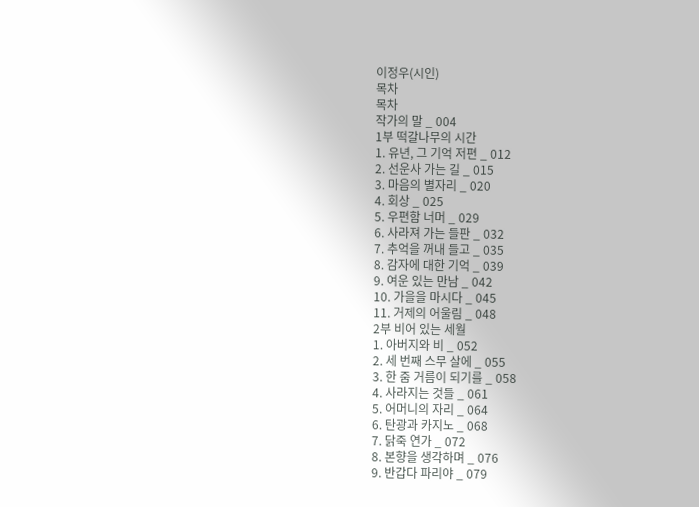이정우(시인)
목차
목차
작가의 말 _ 004
1부 떡갈나무의 시간
1. 유년, 그 기억 저편 _ 012
2. 선운사 가는 길 _ 015
3. 마음의 별자리 _ 020
4. 회상 _ 025
5. 우편함 너머 _ 029
6. 사라져 가는 들판 _ 032
7. 추억을 꺼내 들고 _ 035
8. 감자에 대한 기억 _ 039
9. 여운 있는 만남 _ 042
10. 가을을 마시다 _ 045
11. 거제의 어울림 _ 048
2부 비어 있는 세월
1. 아버지와 비 _ 052
2. 세 번째 스무 살에 _ 055
3. 한 줌 거름이 되기를 _ 058
4. 사라지는 것들 _ 061
5. 어머니의 자리 _ 064
6. 탄광과 카지노 _ 068
7. 닭죽 연가 _ 072
8. 본향을 생각하며 _ 076
9. 반갑다 파리야 _ 079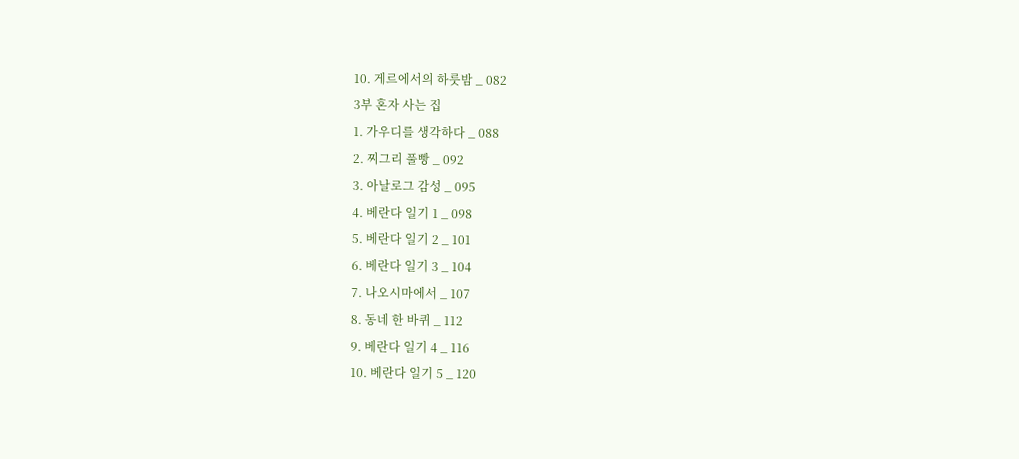10. 게르에서의 하룻밤 _ 082
3부 혼자 사는 집
1. 가우디를 생각하다 _ 088
2. 찌그리 풀빵 _ 092
3. 아날로그 감성 _ 095
4. 베란다 일기 1 _ 098
5. 베란다 일기 2 _ 101
6. 베란다 일기 3 _ 104
7. 나오시마에서 _ 107
8. 동네 한 바퀴 _ 112
9. 베란다 일기 4 _ 116
10. 베란다 일기 5 _ 120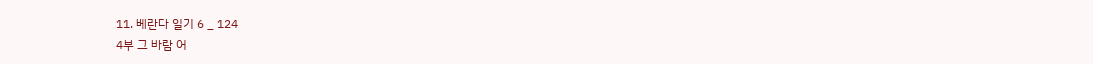11. 베란다 일기 6 _ 124
4부 그 바람 어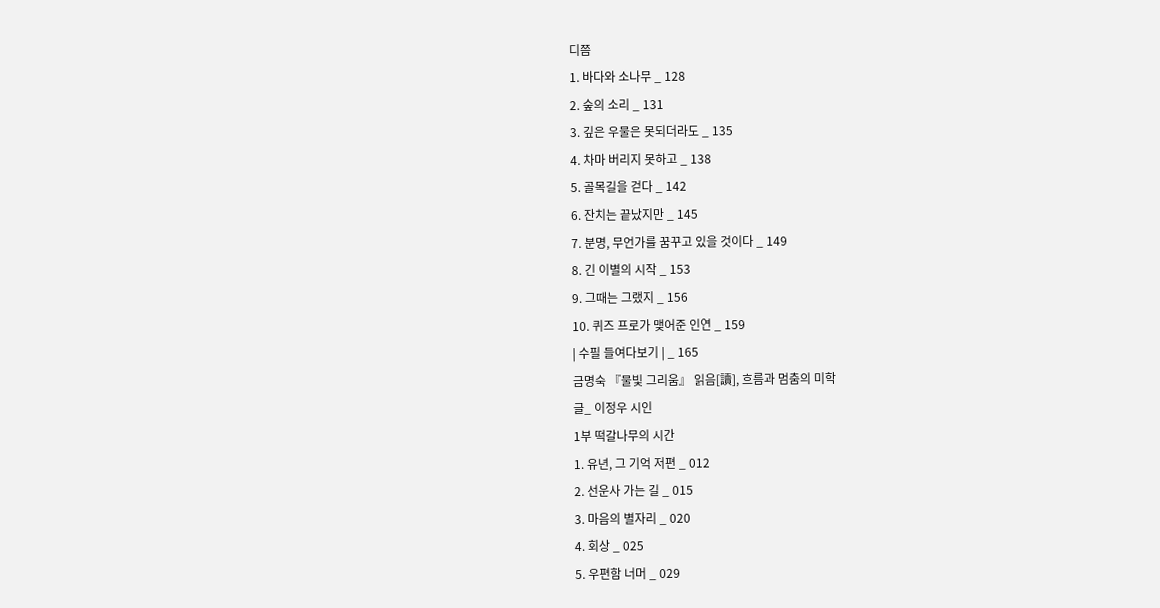디쯤
1. 바다와 소나무 _ 128
2. 숲의 소리 _ 131
3. 깊은 우물은 못되더라도 _ 135
4. 차마 버리지 못하고 _ 138
5. 골목길을 걷다 _ 142
6. 잔치는 끝났지만 _ 145
7. 분명, 무언가를 꿈꾸고 있을 것이다 _ 149
8. 긴 이별의 시작 _ 153
9. 그때는 그랬지 _ 156
10. 퀴즈 프로가 맺어준 인연 _ 159
| 수필 들여다보기 | _ 165
금명숙 『물빛 그리움』 읽음[讀], 흐름과 멈춤의 미학
글_ 이정우 시인
1부 떡갈나무의 시간
1. 유년, 그 기억 저편 _ 012
2. 선운사 가는 길 _ 015
3. 마음의 별자리 _ 020
4. 회상 _ 025
5. 우편함 너머 _ 029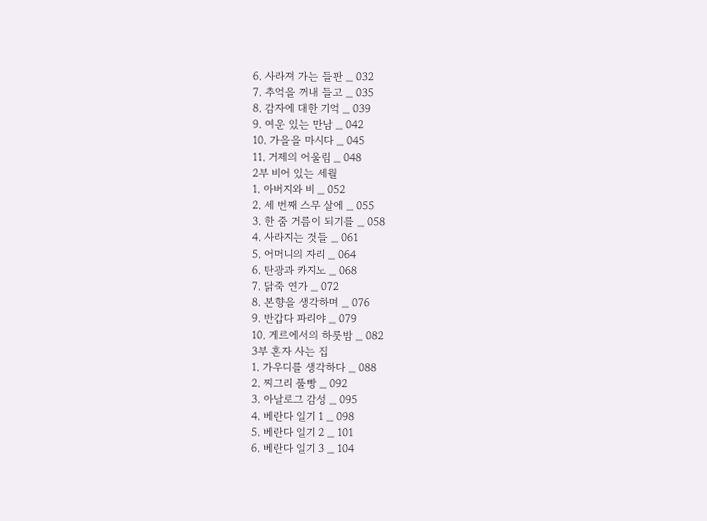6. 사라져 가는 들판 _ 032
7. 추억을 꺼내 들고 _ 035
8. 감자에 대한 기억 _ 039
9. 여운 있는 만남 _ 042
10. 가을을 마시다 _ 045
11. 거제의 어울림 _ 048
2부 비어 있는 세월
1. 아버지와 비 _ 052
2. 세 번째 스무 살에 _ 055
3. 한 줌 거름이 되기를 _ 058
4. 사라지는 것들 _ 061
5. 어머니의 자리 _ 064
6. 탄광과 카지노 _ 068
7. 닭죽 연가 _ 072
8. 본향을 생각하며 _ 076
9. 반갑다 파리야 _ 079
10. 게르에서의 하룻밤 _ 082
3부 혼자 사는 집
1. 가우디를 생각하다 _ 088
2. 찌그리 풀빵 _ 092
3. 아날로그 감성 _ 095
4. 베란다 일기 1 _ 098
5. 베란다 일기 2 _ 101
6. 베란다 일기 3 _ 104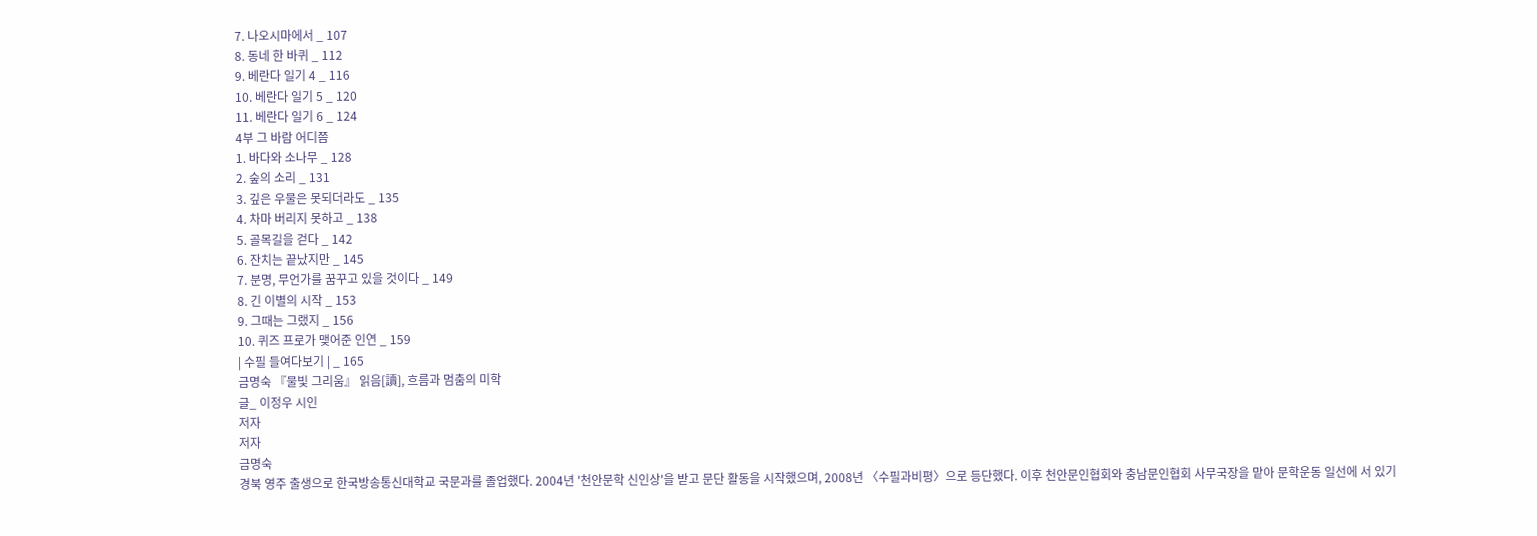7. 나오시마에서 _ 107
8. 동네 한 바퀴 _ 112
9. 베란다 일기 4 _ 116
10. 베란다 일기 5 _ 120
11. 베란다 일기 6 _ 124
4부 그 바람 어디쯤
1. 바다와 소나무 _ 128
2. 숲의 소리 _ 131
3. 깊은 우물은 못되더라도 _ 135
4. 차마 버리지 못하고 _ 138
5. 골목길을 걷다 _ 142
6. 잔치는 끝났지만 _ 145
7. 분명, 무언가를 꿈꾸고 있을 것이다 _ 149
8. 긴 이별의 시작 _ 153
9. 그때는 그랬지 _ 156
10. 퀴즈 프로가 맺어준 인연 _ 159
| 수필 들여다보기 | _ 165
금명숙 『물빛 그리움』 읽음[讀], 흐름과 멈춤의 미학
글_ 이정우 시인
저자
저자
금명숙
경북 영주 출생으로 한국방송통신대학교 국문과를 졸업했다. 2004년 '천안문학 신인상'을 받고 문단 활동을 시작했으며, 2008년 〈수필과비평〉으로 등단했다. 이후 천안문인협회와 충남문인협회 사무국장을 맡아 문학운동 일선에 서 있기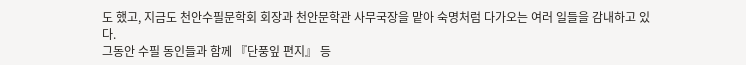도 했고, 지금도 천안수필문학회 회장과 천안문학관 사무국장을 맡아 숙명처럼 다가오는 여러 일들을 감내하고 있다.
그동안 수필 동인들과 함께 『단풍잎 편지』 등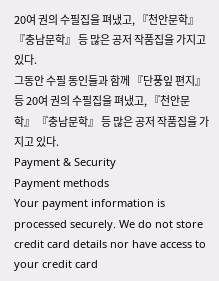20여 권의 수필집을 펴냈고, 『천안문학』 『충남문학』 등 많은 공저 작품집을 가지고 있다.
그동안 수필 동인들과 함께 『단풍잎 편지』 등 20여 권의 수필집을 펴냈고, 『천안문학』 『충남문학』 등 많은 공저 작품집을 가지고 있다.
Payment & Security
Payment methods
Your payment information is processed securely. We do not store credit card details nor have access to your credit card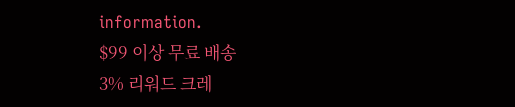information.
$99 이상 무료 배송
3% 리워드 크레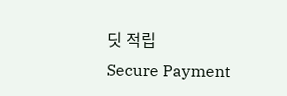딧 적립
Secure Payment